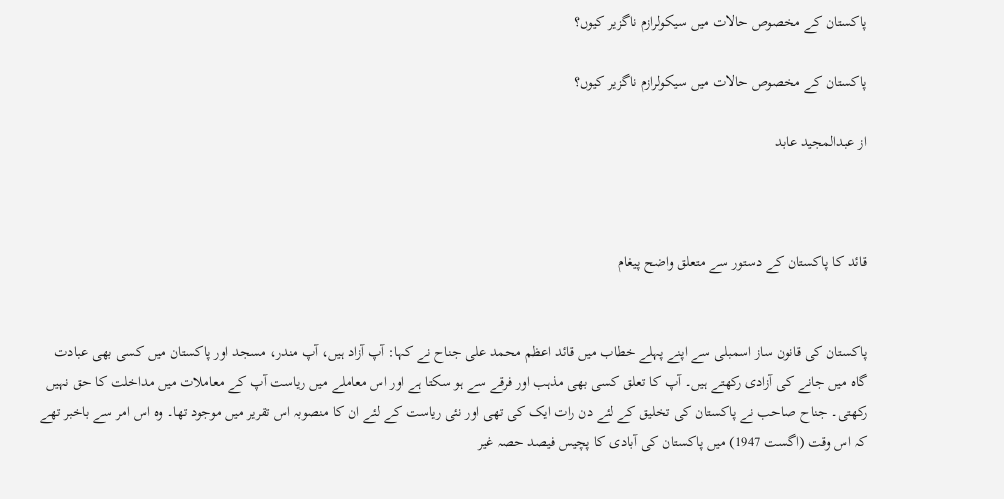پاکستان کے مخصوص حالات میں سیکولرازم ناگزیر کیوں؟

پاکستان کے مخصوص حالات میں سیکولرازم ناگزیر کیوں؟

از عبدالمجید عابد



قائد کا پاکستان کے دستور سے متعلق واضح پیغام


پاکستان کی قانون ساز اسمبلی سے اپنے پہلے خطاب میں قائد اعظم محمد علی جناح نے کہا: آپ آزاد ہیں، آپ مندر، مسجد اور پاکستان میں کسی بھی عبادت گاہ میں جانے کی آزادی رکھتے ہیں۔ آپ کا تعلق کسی بھی مذہب اور فرقے سے ہو سکتا ہے اور اس معاملے میں ریاست آپ کے معاملات میں مداخلت کا حق نہیں رکھتی۔ جناح صاحب نے پاکستان کی تخلیق کے لئے دن رات ایک کی تھی اور نئی ریاست کے لئے ان کا منصوبہ اس تقریر میں موجود تھا۔ وہ اس امر سے باخبر تھے کہ اس وقت (اگست 1947) میں پاکستان کی آبادی کا پچیس فیصد حصہ غیر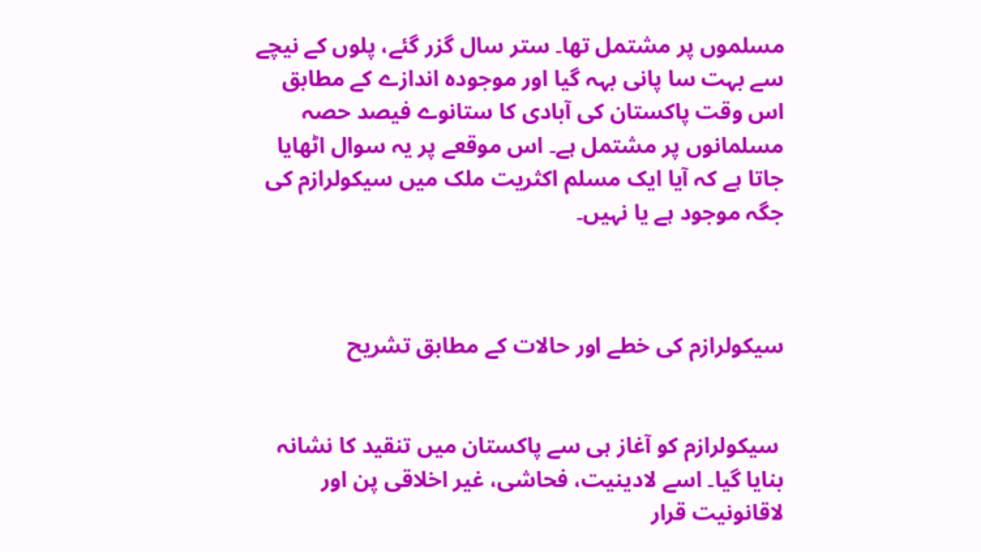مسلموں پر مشتمل تھا۔ ستر سال گزر گئے، پلوں کے نیچے سے بہت سا پانی بہہ گیا اور موجودہ اندازے کے مطابق اس وقت پاکستان کی آبادی کا ستانوے فیصد حصہ مسلمانوں پر مشتمل ہے۔ اس موقعے پر یہ سوال اٹھایا جاتا ہے کہ آیا ایک مسلم اکثریت ملک میں سیکولرازم کی جگہ موجود ہے یا نہیں۔



سیکولرازم کی خطے اور حالات کے مطابق تشریح


 سیکولرازم کو آغاز ہی سے پاکستان میں تنقید کا نشانہ بنایا گیا۔ اسے لادینیت، فحاشی، غیر اخلاقی پن اور لاقانونیت قرار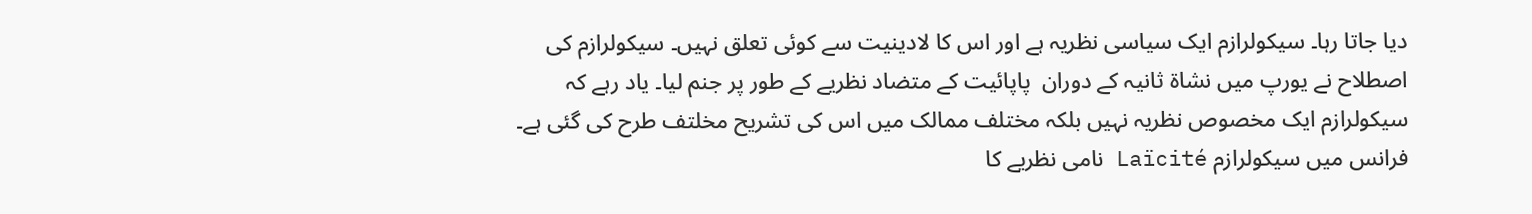دیا جاتا رہا۔ سیکولرازم ایک سیاسی نظریہ ہے اور اس کا لادینیت سے کوئی تعلق نہیں۔ سیکولرازم کی اصطلاح نے یورپ میں نشاۃ ثانیہ کے دوران  پاپائیت کے متضاد نظریے کے طور پر جنم لیا۔ یاد رہے کہ سیکولرازم ایک مخصوص نظریہ نہیں بلکہ مختلف ممالک میں اس کی تشریح مخلتف طرح کی گئی ہے۔ فرانس میں سیکولرازم Laïcité نامی نظریے کا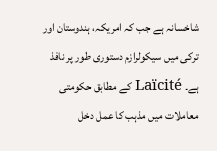شاخسانہ ہے جب کہ امریکہ، ہندوستان اور ترکی میں سیکولرازم دستوری طور پر نافذ ہے۔ Laïcité کے مطابق حکومتی معاملات میں مذہب کا عمل دخل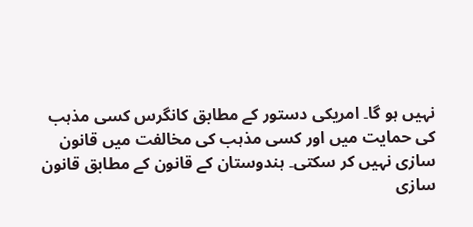نہیں ہو گا۔ امریکی دستور کے مطابق کانگرس کسی مذہب کی حمایت میں اور کسی مذہب کی مخالفت میں قانون سازی نہیں کر سکتی۔ ہندوستان کے قانون کے مطابق قانون سازی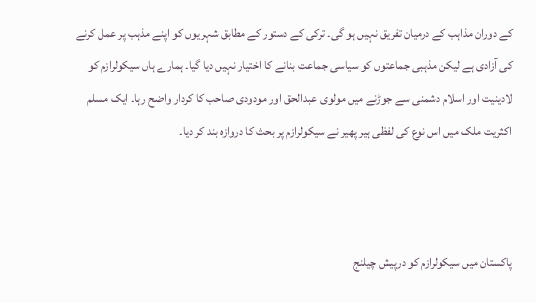کے دوران مذاہب کے درمیان تفریق نہیں ہو گی۔ ترکی کے دستور کے مطابق شہریوں کو اپنے مذہب پر عمل کرنے کی آزادی ہے لیکن مذہبی جماعتوں کو سیاسی جماعت بنانے کا اختیار نہیں دیا گیا۔ ہمارے ہاں سیکولرازم کو لادینیت اور اسلام دشمنی سے جوڑنے میں مولوی عبدالحق اور مودودی صاحب کا کردار واضح رہا۔ ایک مسلم اکثریت ملک میں اس نوع کی لفظی ہیر پھیر نے سیکولرازم پر بحث کا دروازہ بند کر دیا۔



پاکستان میں سیکولرازم کو درپیش چیلنج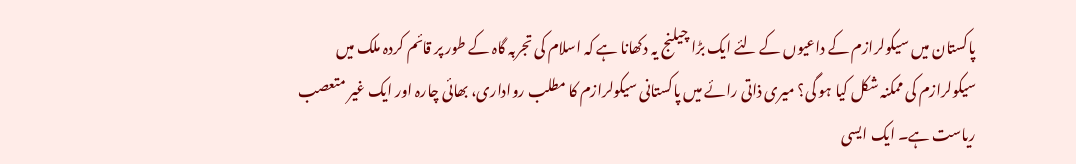پاکستان میں سیکولرازم کے داعیوں کے لئے ایک بڑا چیلنج یہ دکھانا ہے کہ اسلام کی تجربہ گاہ کے طور پر قائم کردہ ملک میں سیکولرازم کی ممکنہ شکل کیا ہو گی؟ میری ذاتی رائے میں پاکستانی سیکولرازم کا مطلب رواداری، بھائی چارہ اور ایک غیر متعصب ریاست ہے۔ ایک ایسی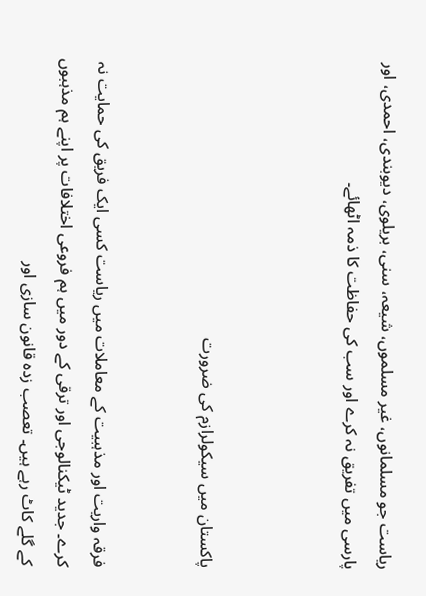ریاست جو مسلمانوں، غیر مسلموں، شیعہ، سنی، بریلوی، دیوبندی، احمدی، اور پارسی میں تفریق نہ کرے اور سب کی حفاظت کا ذمہ اٹھائے۔



پاکستان میں سیکولرازم کی ضرورت


فرقہ واریت اور مذہبیت کے معاملات میں ریاست کسی ایک فریق کی حمایت نہ کرے۔ جدید ٹیکنالوجی اور ترقی کے دور میں ہم فروعی اختلافات پر اپنے ہم مذہبوں کے گلے کاٹ رہے ہیں۔ تعصب زدہ قانون سازی اور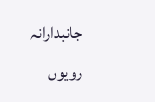جانبدارانہ رویوں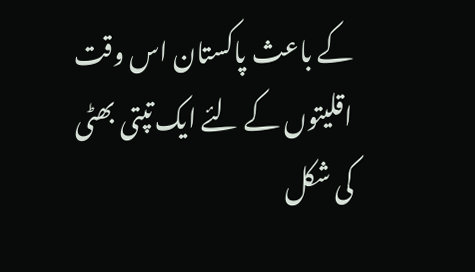کے باعث پاکستان اس وقت اقلیتوں کے لئے ایک تپتی بھٹی کی شکل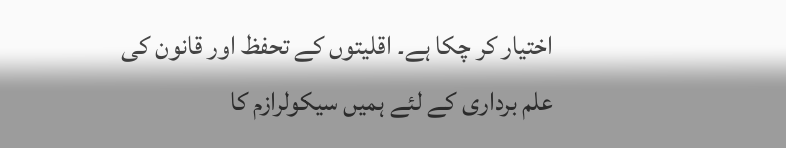اختیار کر چکا ہے۔ اقلیتوں کے تحفظ اور قانون کی علم برداری کے لئے ہمیں سیکولرازم کا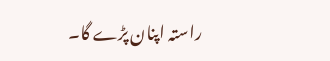راستہ اپنان پڑے گا۔